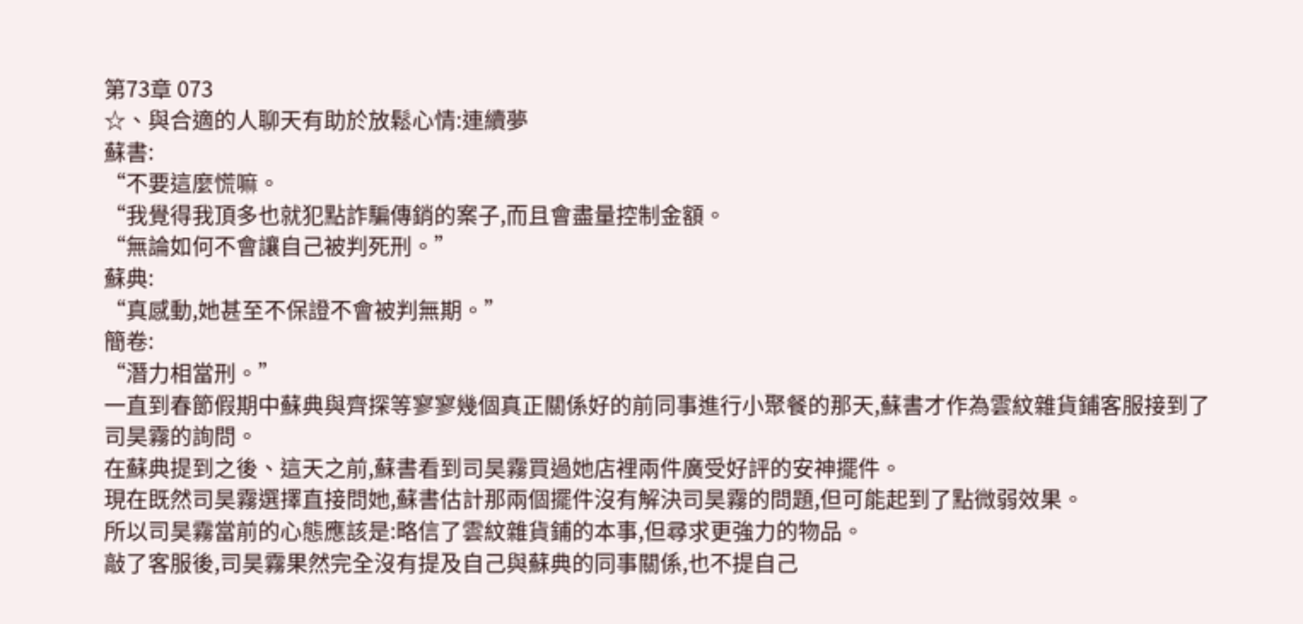第73章 073
☆、與合適的人聊天有助於放鬆心情:連續夢
蘇書:
“不要這麼慌嘛。
“我覺得我頂多也就犯點詐騙傳銷的案子,而且會盡量控制金額。
“無論如何不會讓自己被判死刑。”
蘇典:
“真感動,她甚至不保證不會被判無期。”
簡卷:
“潛力相當刑。”
一直到春節假期中蘇典與齊探等寥寥幾個真正關係好的前同事進行小聚餐的那天,蘇書才作為雲紋雜貨鋪客服接到了司昊霧的詢問。
在蘇典提到之後、這天之前,蘇書看到司昊霧買過她店裡兩件廣受好評的安神擺件。
現在既然司昊霧選擇直接問她,蘇書估計那兩個擺件沒有解決司昊霧的問題,但可能起到了點微弱效果。
所以司昊霧當前的心態應該是:略信了雲紋雜貨鋪的本事,但尋求更強力的物品。
敲了客服後,司昊霧果然完全沒有提及自己與蘇典的同事關係,也不提自己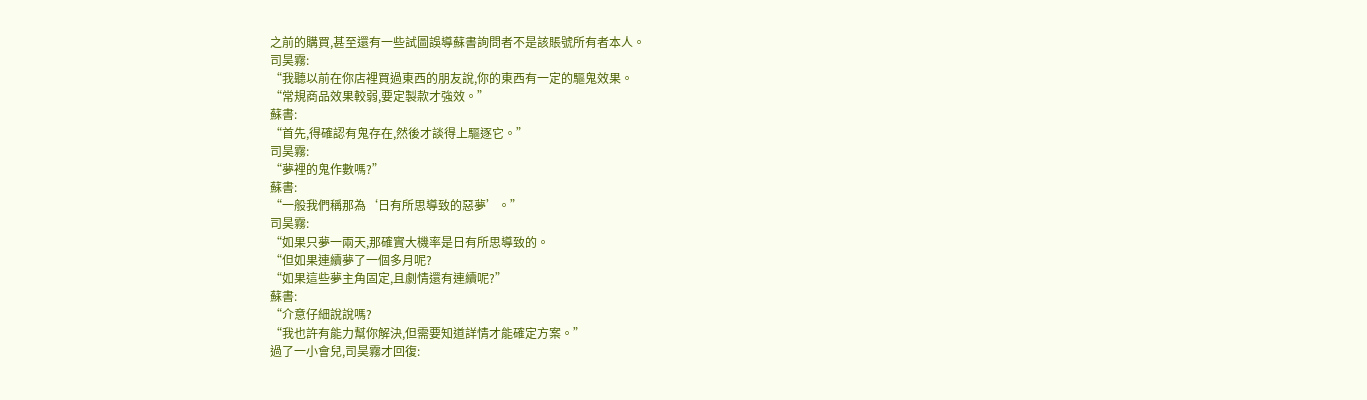之前的購買,甚至還有一些試圖誤導蘇書詢問者不是該賬號所有者本人。
司昊霧:
“我聽以前在你店裡買過東西的朋友說,你的東西有一定的驅鬼效果。
“常規商品效果較弱,要定製款才強效。”
蘇書:
“首先,得確認有鬼存在,然後才談得上驅逐它。”
司昊霧:
“夢裡的鬼作數嗎?”
蘇書:
“一般我們稱那為‘日有所思導致的惡夢’。”
司昊霧:
“如果只夢一兩天,那確實大機率是日有所思導致的。
“但如果連續夢了一個多月呢?
“如果這些夢主角固定,且劇情還有連續呢?”
蘇書:
“介意仔細說說嗎?
“我也許有能力幫你解決,但需要知道詳情才能確定方案。”
過了一小會兒,司昊霧才回復: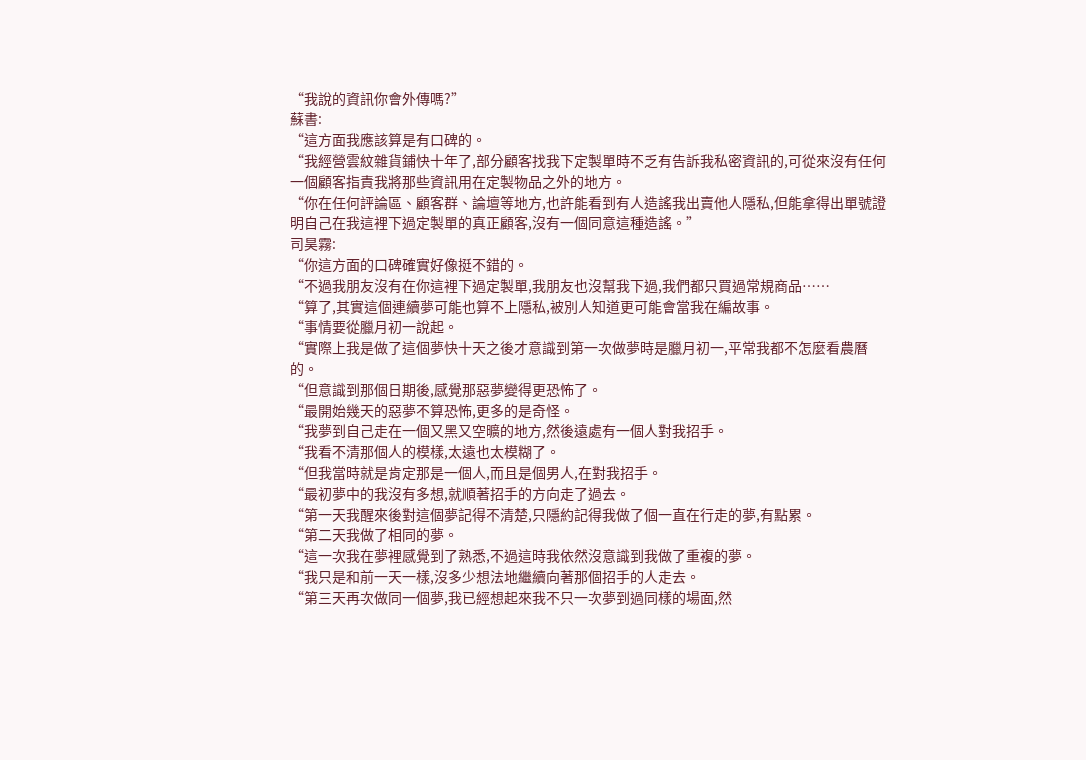“我說的資訊你會外傳嗎?”
蘇書:
“這方面我應該算是有口碑的。
“我經營雲紋雜貨鋪快十年了,部分顧客找我下定製單時不乏有告訴我私密資訊的,可從來沒有任何一個顧客指責我將那些資訊用在定製物品之外的地方。
“你在任何評論區、顧客群、論壇等地方,也許能看到有人造謠我出賣他人隱私,但能拿得出單號證明自己在我這裡下過定製單的真正顧客,沒有一個同意這種造謠。”
司昊霧:
“你這方面的口碑確實好像挺不錯的。
“不過我朋友沒有在你這裡下過定製單,我朋友也沒幫我下過,我們都只買過常規商品……
“算了,其實這個連續夢可能也算不上隱私,被別人知道更可能會當我在編故事。
“事情要從臘月初一說起。
“實際上我是做了這個夢快十天之後才意識到第一次做夢時是臘月初一,平常我都不怎麼看農曆的。
“但意識到那個日期後,感覺那惡夢變得更恐怖了。
“最開始幾天的惡夢不算恐怖,更多的是奇怪。
“我夢到自己走在一個又黑又空曠的地方,然後遠處有一個人對我招手。
“我看不清那個人的模樣,太遠也太模糊了。
“但我當時就是肯定那是一個人,而且是個男人,在對我招手。
“最初夢中的我沒有多想,就順著招手的方向走了過去。
“第一天我醒來後對這個夢記得不清楚,只隱約記得我做了個一直在行走的夢,有點累。
“第二天我做了相同的夢。
“這一次我在夢裡感覺到了熟悉,不過這時我依然沒意識到我做了重複的夢。
“我只是和前一天一樣,沒多少想法地繼續向著那個招手的人走去。
“第三天再次做同一個夢,我已經想起來我不只一次夢到過同樣的場面,然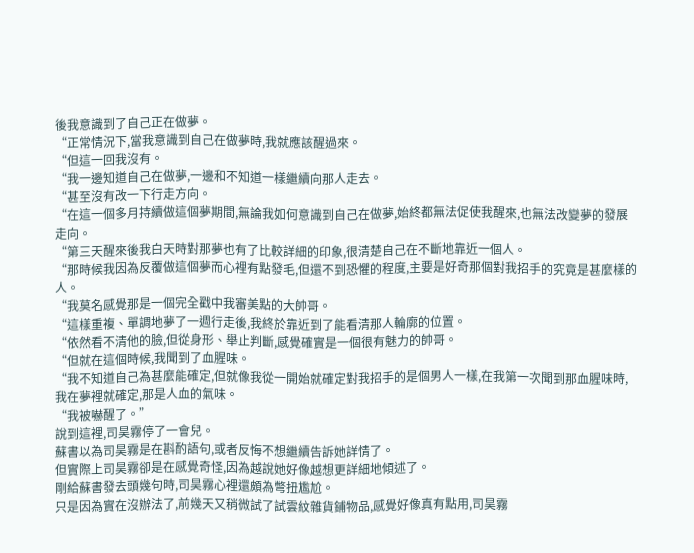後我意識到了自己正在做夢。
“正常情況下,當我意識到自己在做夢時,我就應該醒過來。
“但這一回我沒有。
“我一邊知道自己在做夢,一邊和不知道一樣繼續向那人走去。
“甚至沒有改一下行走方向。
“在這一個多月持續做這個夢期間,無論我如何意識到自己在做夢,始終都無法促使我醒來,也無法改變夢的發展走向。
“第三天醒來後我白天時對那夢也有了比較詳細的印象,很清楚自己在不斷地靠近一個人。
“那時候我因為反覆做這個夢而心裡有點發毛,但還不到恐懼的程度,主要是好奇那個對我招手的究竟是甚麼樣的人。
“我莫名感覺那是一個完全戳中我審美點的大帥哥。
“這樣重複、單調地夢了一週行走後,我終於靠近到了能看清那人輪廓的位置。
“依然看不清他的臉,但從身形、舉止判斷,感覺確實是一個很有魅力的帥哥。
“但就在這個時候,我聞到了血腥味。
“我不知道自己為甚麼能確定,但就像我從一開始就確定對我招手的是個男人一樣,在我第一次聞到那血腥味時,我在夢裡就確定,那是人血的氣味。
“我被嚇醒了。”
說到這裡,司昊霧停了一會兒。
蘇書以為司昊霧是在斟酌語句,或者反悔不想繼續告訴她詳情了。
但實際上司昊霧卻是在感覺奇怪,因為越說她好像越想更詳細地傾述了。
剛給蘇書發去頭幾句時,司昊霧心裡還頗為彆扭尷尬。
只是因為實在沒辦法了,前幾天又稍微試了試雲紋雜貨鋪物品,感覺好像真有點用,司昊霧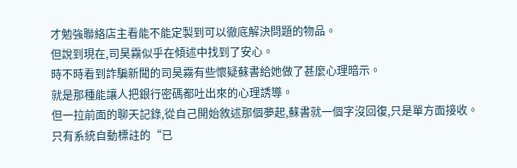才勉強聯絡店主看能不能定製到可以徹底解決問題的物品。
但說到現在,司昊霧似乎在傾述中找到了安心。
時不時看到詐騙新聞的司昊霧有些懷疑蘇書給她做了甚麼心理暗示。
就是那種能讓人把銀行密碼都吐出來的心理誘導。
但一拉前面的聊天記錄,從自己開始敘述那個夢起,蘇書就一個字沒回復,只是單方面接收。
只有系統自動標註的“已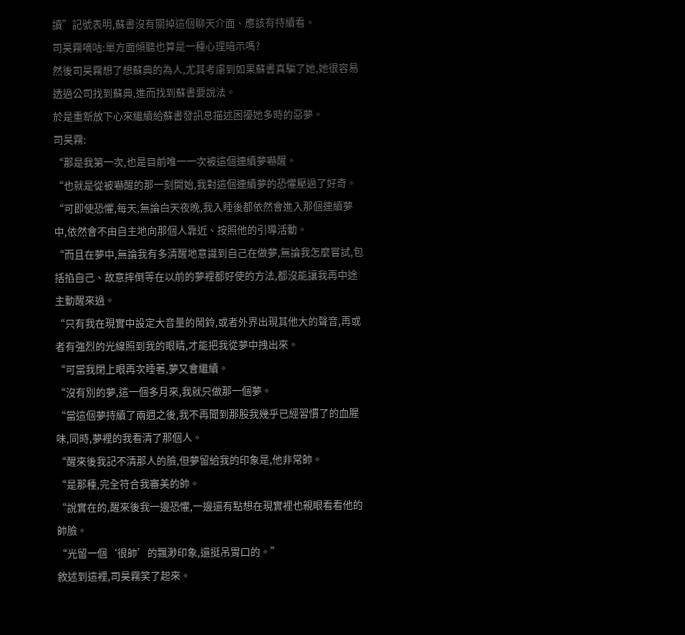讀”記號表明,蘇書沒有關掉這個聊天介面、應該有持續看。
司昊霧嘀咕:單方面傾聽也算是一種心理暗示嗎?
然後司昊霧想了想蘇典的為人,尤其考慮到如果蘇書真騙了她,她很容易透過公司找到蘇典,進而找到蘇書要說法。
於是重新放下心來繼續給蘇書發訊息描述困擾她多時的惡夢。
司昊霧:
“那是我第一次,也是目前唯一一次被這個連續夢嚇醒。
“也就是從被嚇醒的那一刻開始,我對這個連續夢的恐懼壓過了好奇。
“可即使恐懼,每天,無論白天夜晚,我入睡後都依然會進入那個連續夢中,依然會不由自主地向那個人靠近、按照他的引導活動。
“而且在夢中,無論我有多清醒地意識到自己在做夢,無論我怎麼嘗試,包括掐自己、故意摔倒等在以前的夢裡都好使的方法,都沒能讓我再中途主動醒來過。
“只有我在現實中設定大音量的鬧鈴,或者外界出現其他大的聲音,再或者有強烈的光線照到我的眼睛,才能把我從夢中拽出來。
“可當我閉上眼再次睡著,夢又會繼續。
“沒有別的夢,這一個多月來,我就只做那一個夢。
“當這個夢持續了兩週之後,我不再聞到那股我幾乎已經習慣了的血腥味,同時,夢裡的我看清了那個人。
“醒來後我記不清那人的臉,但夢留給我的印象是,他非常帥。
“是那種,完全符合我審美的帥。
“說實在的,醒來後我一邊恐懼,一邊還有點想在現實裡也親眼看看他的帥臉。
“光留一個‘很帥’的飄渺印象,還挺吊胃口的。”
敘述到這裡,司昊霧笑了起來。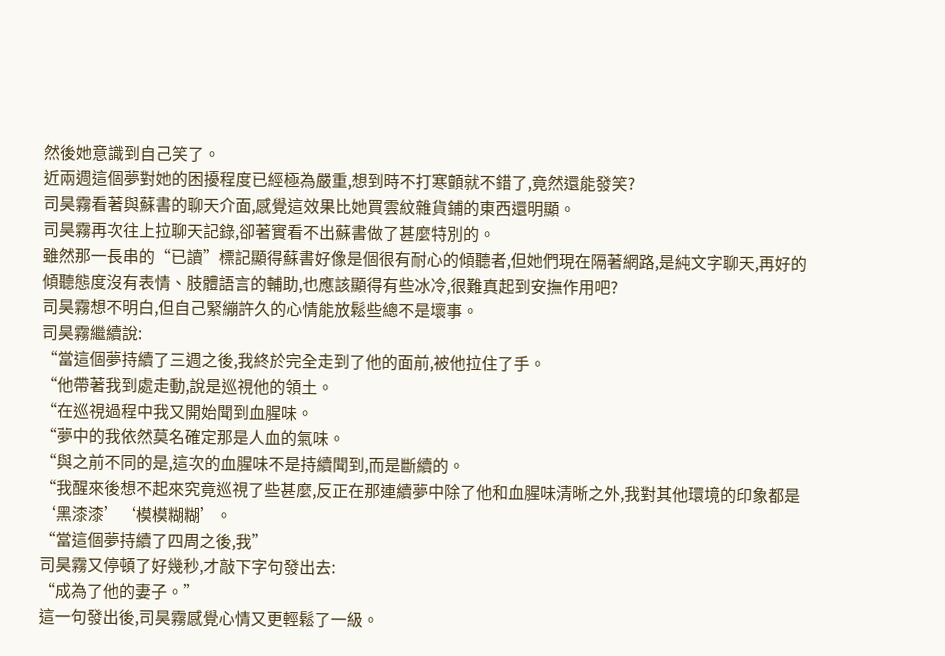然後她意識到自己笑了。
近兩週這個夢對她的困擾程度已經極為嚴重,想到時不打寒顫就不錯了,竟然還能發笑?
司昊霧看著與蘇書的聊天介面,感覺這效果比她買雲紋雜貨鋪的東西還明顯。
司昊霧再次往上拉聊天記錄,卻著實看不出蘇書做了甚麼特別的。
雖然那一長串的“已讀”標記顯得蘇書好像是個很有耐心的傾聽者,但她們現在隔著網路,是純文字聊天,再好的傾聽態度沒有表情、肢體語言的輔助,也應該顯得有些冰冷,很難真起到安撫作用吧?
司昊霧想不明白,但自己緊繃許久的心情能放鬆些總不是壞事。
司昊霧繼續說:
“當這個夢持續了三週之後,我終於完全走到了他的面前,被他拉住了手。
“他帶著我到處走動,說是巡視他的領土。
“在巡視過程中我又開始聞到血腥味。
“夢中的我依然莫名確定那是人血的氣味。
“與之前不同的是,這次的血腥味不是持續聞到,而是斷續的。
“我醒來後想不起來究竟巡視了些甚麼,反正在那連續夢中除了他和血腥味清晰之外,我對其他環境的印象都是‘黑漆漆’‘模模糊糊’。
“當這個夢持續了四周之後,我”
司昊霧又停頓了好幾秒,才敲下字句發出去:
“成為了他的妻子。”
這一句發出後,司昊霧感覺心情又更輕鬆了一級。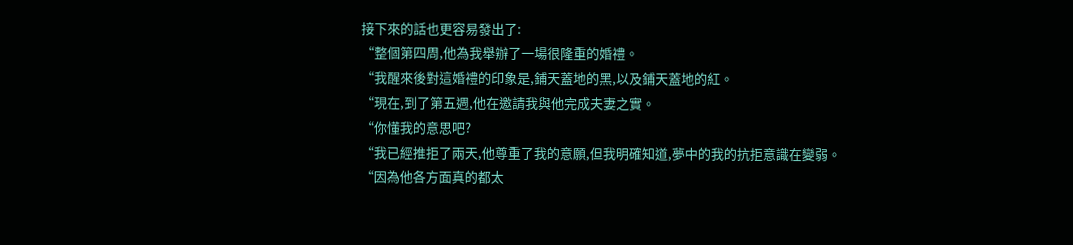接下來的話也更容易發出了:
“整個第四周,他為我舉辦了一場很隆重的婚禮。
“我醒來後對這婚禮的印象是,鋪天蓋地的黑,以及鋪天蓋地的紅。
“現在,到了第五週,他在邀請我與他完成夫妻之實。
“你懂我的意思吧?
“我已經推拒了兩天,他尊重了我的意願,但我明確知道,夢中的我的抗拒意識在變弱。
“因為他各方面真的都太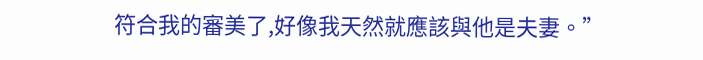符合我的審美了,好像我天然就應該與他是夫妻。”